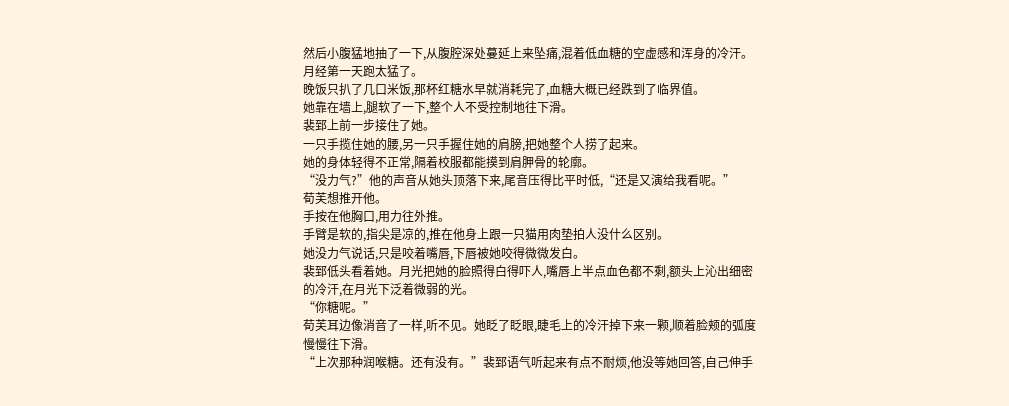然后小腹猛地抽了一下,从腹腔深处蔓延上来坠痛,混着低血糖的空虚感和浑身的冷汗。
月经第一天跑太猛了。
晚饭只扒了几口米饭,那杯红糖水早就消耗完了,血糖大概已经跌到了临界值。
她靠在墙上,腿软了一下,整个人不受控制地往下滑。
裴郅上前一步接住了她。
一只手揽住她的腰,另一只手握住她的肩膀,把她整个人捞了起来。
她的身体轻得不正常,隔着校服都能摸到肩胛骨的轮廓。
“没力气?”他的声音从她头顶落下来,尾音压得比平时低,“还是又演给我看呢。”
荀芙想推开他。
手按在他胸口,用力往外推。
手臂是软的,指尖是凉的,推在他身上跟一只猫用肉垫拍人没什么区别。
她没力气说话,只是咬着嘴唇,下唇被她咬得微微发白。
裴郅低头看着她。月光把她的脸照得白得吓人,嘴唇上半点血色都不剩,额头上沁出细密的冷汗,在月光下泛着微弱的光。
“你糖呢。”
荀芙耳边像消音了一样,听不见。她眨了眨眼,睫毛上的冷汗掉下来一颗,顺着脸颊的弧度慢慢往下滑。
“上次那种润喉糖。还有没有。”裴郅语气听起来有点不耐烦,他没等她回答,自己伸手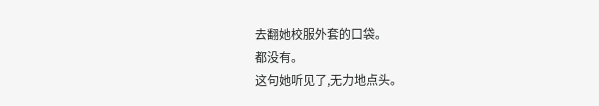去翻她校服外套的口袋。
都没有。
这句她听见了,无力地点头。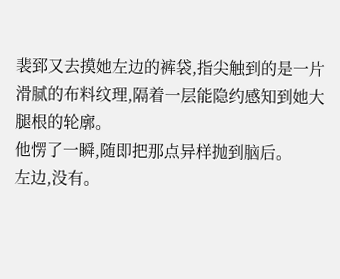裴郅又去摸她左边的裤袋,指尖触到的是一片滑腻的布料纹理,隔着一层能隐约感知到她大腿根的轮廓。
他愣了一瞬,随即把那点异样抛到脑后。
左边,没有。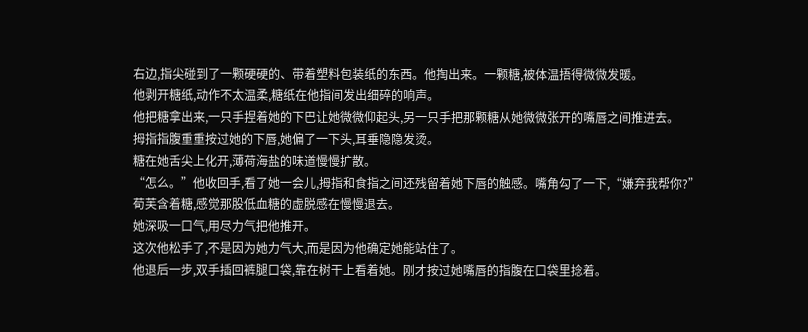右边,指尖碰到了一颗硬硬的、带着塑料包装纸的东西。他掏出来。一颗糖,被体温捂得微微发暖。
他剥开糖纸,动作不太温柔,糖纸在他指间发出细碎的响声。
他把糖拿出来,一只手捏着她的下巴让她微微仰起头,另一只手把那颗糖从她微微张开的嘴唇之间推进去。
拇指指腹重重按过她的下唇,她偏了一下头,耳垂隐隐发烫。
糖在她舌尖上化开,薄荷海盐的味道慢慢扩散。
“怎么。”他收回手,看了她一会儿,拇指和食指之间还残留着她下唇的触感。嘴角勾了一下,“嫌弃我帮你?”
荀芙含着糖,感觉那股低血糖的虚脱感在慢慢退去。
她深吸一口气,用尽力气把他推开。
这次他松手了,不是因为她力气大,而是因为他确定她能站住了。
他退后一步,双手插回裤腿口袋,靠在树干上看着她。刚才按过她嘴唇的指腹在口袋里捻着。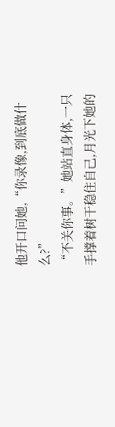他开口问她,“你录像,到底做什么?”
“不关你事。”她站直身体,一只手撑着树干稳住自己,月光下她的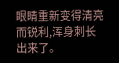眼睛重新变得清亮而锐利,浑身刺长出来了。